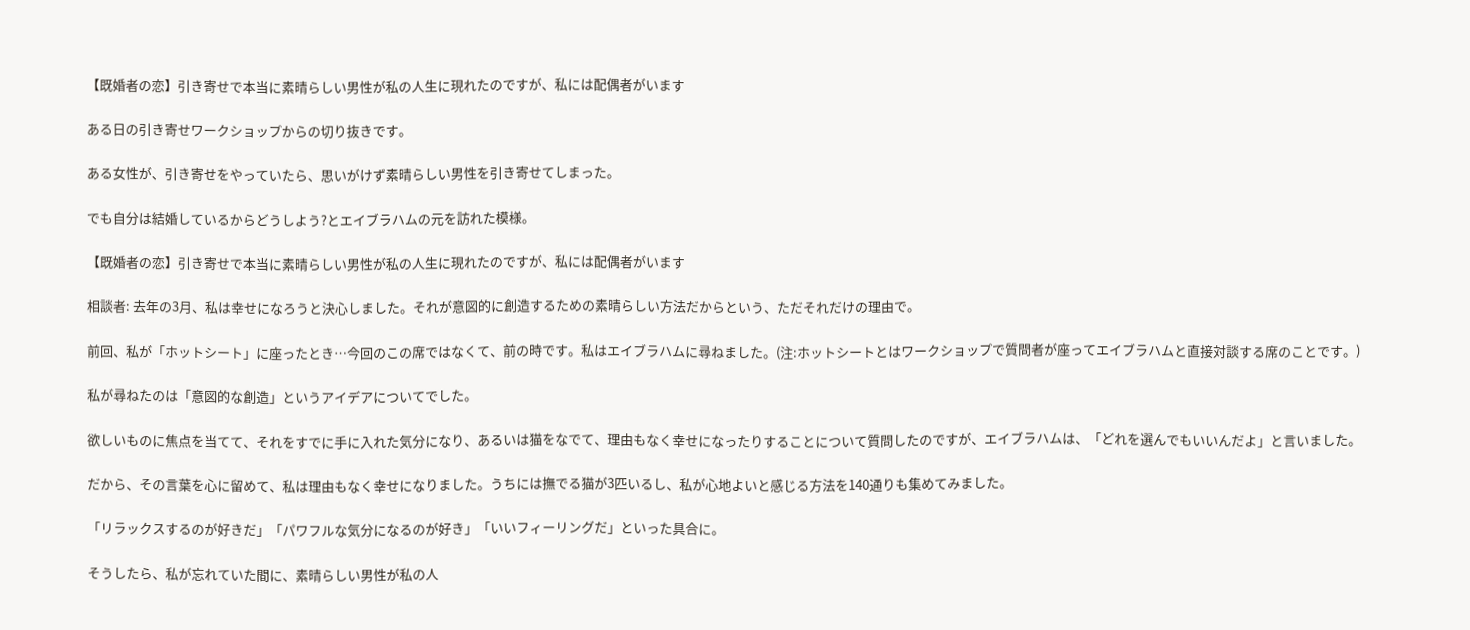【既婚者の恋】引き寄せで本当に素晴らしい男性が私の人生に現れたのですが、私には配偶者がいます

ある日の引き寄せワークショップからの切り抜きです。

ある女性が、引き寄せをやっていたら、思いがけず素晴らしい男性を引き寄せてしまった。

でも自分は結婚しているからどうしよう?とエイブラハムの元を訪れた模様。

【既婚者の恋】引き寄せで本当に素晴らしい男性が私の人生に現れたのですが、私には配偶者がいます

相談者: 去年の3月、私は幸せになろうと決心しました。それが意図的に創造するための素晴らしい方法だからという、ただそれだけの理由で。

前回、私が「ホットシート」に座ったとき…今回のこの席ではなくて、前の時です。私はエイブラハムに尋ねました。(注:ホットシートとはワークショップで質問者が座ってエイブラハムと直接対談する席のことです。)

私が尋ねたのは「意図的な創造」というアイデアについてでした。

欲しいものに焦点を当てて、それをすでに手に入れた気分になり、あるいは猫をなでて、理由もなく幸せになったりすることについて質問したのですが、エイブラハムは、「どれを選んでもいいんだよ」と言いました。

だから、その言葉を心に留めて、私は理由もなく幸せになりました。うちには撫でる猫が3匹いるし、私が心地よいと感じる方法を140通りも集めてみました。

「リラックスするのが好きだ」「パワフルな気分になるのが好き」「いいフィーリングだ」といった具合に。

そうしたら、私が忘れていた間に、素晴らしい男性が私の人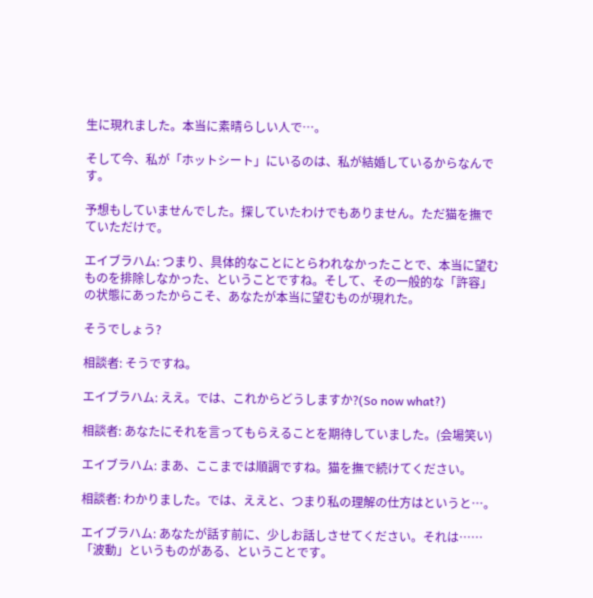生に現れました。本当に素晴らしい人で…。

そして今、私が「ホットシート」にいるのは、私が結婚しているからなんです。

予想もしていませんでした。探していたわけでもありません。ただ猫を撫でていただけで。

エイブラハム: つまり、具体的なことにとらわれなかったことで、本当に望むものを排除しなかった、ということですね。そして、その一般的な「許容」の状態にあったからこそ、あなたが本当に望むものが現れた。

そうでしょう?

相談者: そうですね。

エイブラハム: ええ。では、これからどうしますか?(So now what?)

相談者: あなたにそれを言ってもらえることを期待していました。(会場笑い)

エイブラハム: まあ、ここまでは順調ですね。猫を撫で続けてください。

相談者: わかりました。では、ええと、つまり私の理解の仕方はというと…。

エイブラハム: あなたが話す前に、少しお話しさせてください。それは……「波動」というものがある、ということです。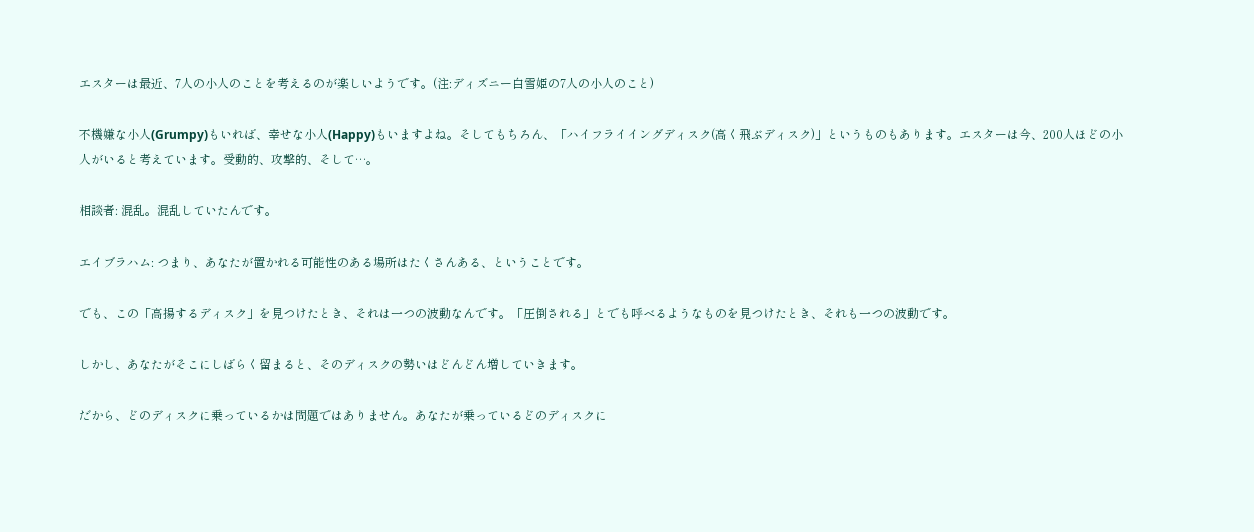エスターは最近、7人の小人のことを考えるのが楽しいようです。(注:ディズニー白雪姫の7人の小人のこと)

不機嫌な小人(Grumpy)もいれば、幸せな小人(Happy)もいますよね。そしてもちろん、「ハイフライイングディスク(高く飛ぶディスク)」というものもあります。エスターは今、200人ほどの小人がいると考えています。受動的、攻撃的、そして…。

相談者: 混乱。混乱していたんです。

エイブラハム: つまり、あなたが置かれる可能性のある場所はたくさんある、ということです。

でも、この「高揚するディスク」を見つけたとき、それは一つの波動なんです。「圧倒される」とでも呼べるようなものを見つけたとき、それも一つの波動です。

しかし、あなたがそこにしばらく留まると、そのディスクの勢いはどんどん増していきます。

だから、どのディスクに乗っているかは問題ではありません。あなたが乗っているどのディスクに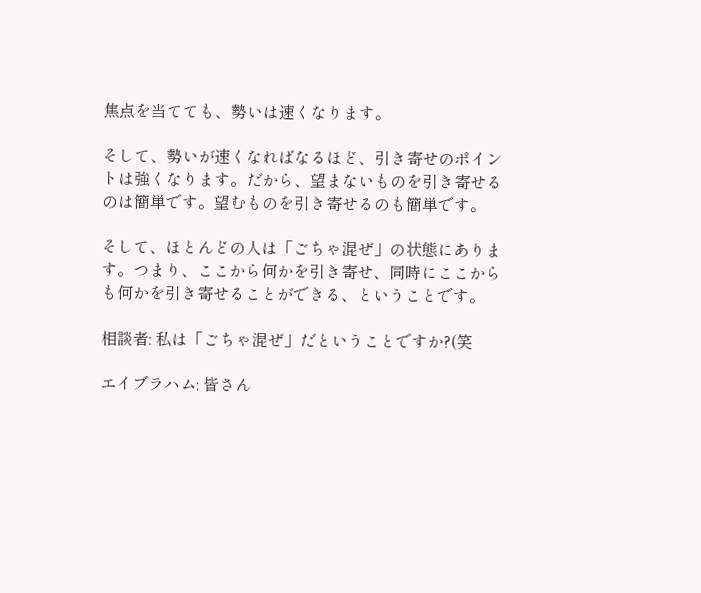焦点を当てても、勢いは速くなります。

そして、勢いが速くなればなるほど、引き寄せのポイントは強くなります。だから、望まないものを引き寄せるのは簡単です。望むものを引き寄せるのも簡単です。

そして、ほとんどの人は「ごちゃ混ぜ」の状態にあります。つまり、ここから何かを引き寄せ、同時にここからも何かを引き寄せることができる、ということです。

相談者: 私は「ごちゃ混ぜ」だということですか?(笑

エイブラハム: 皆さん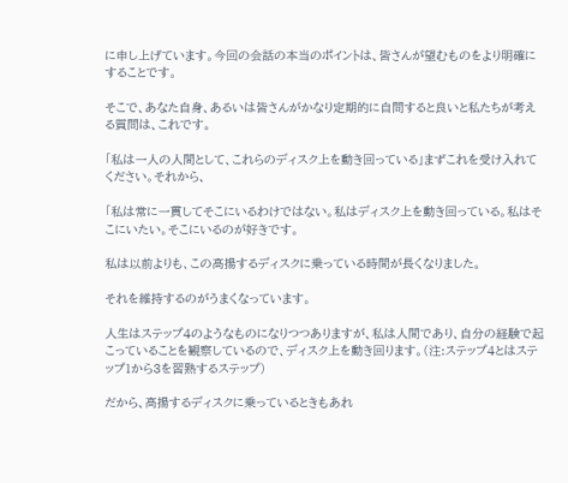に申し上げています。今回の会話の本当のポイントは、皆さんが望むものをより明確にすることです。

そこで、あなた自身、あるいは皆さんがかなり定期的に自問すると良いと私たちが考える質問は、これです。

「私は一人の人間として、これらのディスク上を動き回っている」まずこれを受け入れてください。それから、

「私は常に一貫してそこにいるわけではない。私はディスク上を動き回っている。私はそこにいたい。そこにいるのが好きです。

私は以前よりも、この高揚するディスクに乗っている時間が長くなりました。

それを維持するのがうまくなっています。

人生はステップ4のようなものになりつつありますが、私は人間であり、自分の経験で起こっていることを観察しているので、ディスク上を動き回ります。(注:ステップ4とはステップ1から3を習熟するステップ)

だから、高揚するディスクに乗っているときもあれ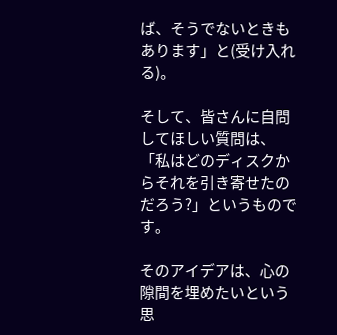ば、そうでないときもあります」と(受け入れる)。

そして、皆さんに自問してほしい質問は、「私はどのディスクからそれを引き寄せたのだろう?」というものです。

そのアイデアは、心の隙間を埋めたいという思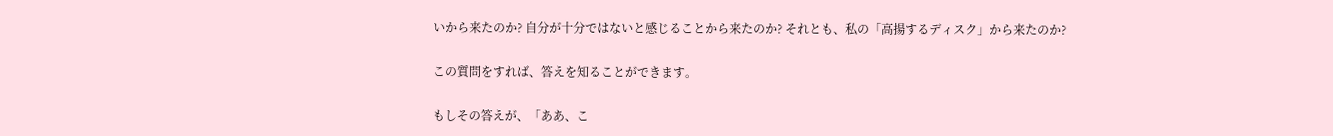いから来たのか? 自分が十分ではないと感じることから来たのか? それとも、私の「高揚するディスク」から来たのか?

この質問をすれば、答えを知ることができます。

もしその答えが、「ああ、こ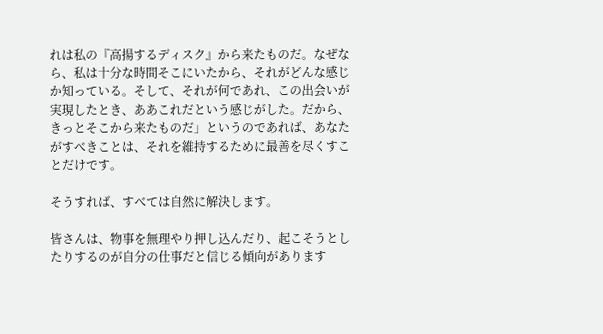れは私の『高揚するディスク』から来たものだ。なぜなら、私は十分な時間そこにいたから、それがどんな感じか知っている。そして、それが何であれ、この出会いが実現したとき、ああこれだという感じがした。だから、きっとそこから来たものだ」というのであれば、あなたがすべきことは、それを維持するために最善を尽くすことだけです。

そうすれば、すべては自然に解決します。

皆さんは、物事を無理やり押し込んだり、起こそうとしたりするのが自分の仕事だと信じる傾向があります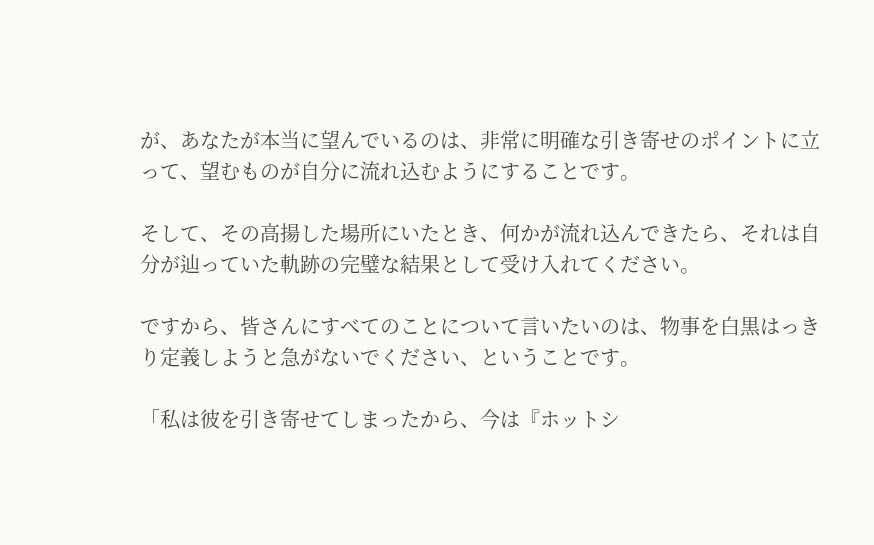が、あなたが本当に望んでいるのは、非常に明確な引き寄せのポイントに立って、望むものが自分に流れ込むようにすることです。

そして、その高揚した場所にいたとき、何かが流れ込んできたら、それは自分が辿っていた軌跡の完璧な結果として受け入れてください。

ですから、皆さんにすべてのことについて言いたいのは、物事を白黒はっきり定義しようと急がないでください、ということです。

「私は彼を引き寄せてしまったから、今は『ホットシ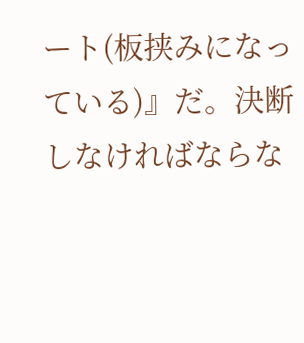ート(板挟みになっている)』だ。決断しなければならな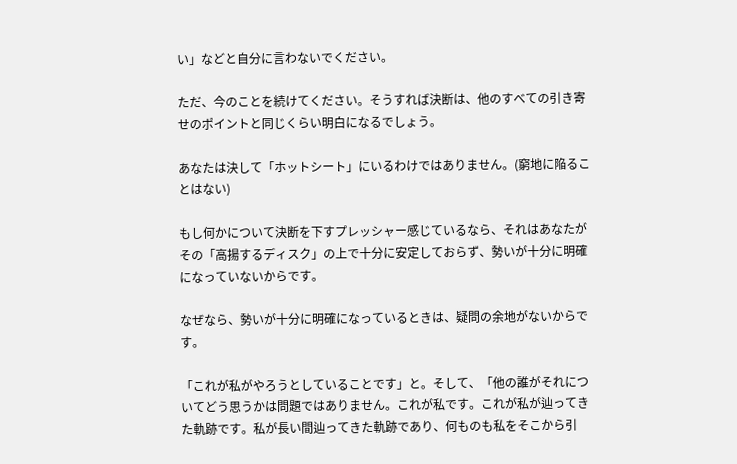い」などと自分に言わないでください。

ただ、今のことを続けてください。そうすれば決断は、他のすべての引き寄せのポイントと同じくらい明白になるでしょう。

あなたは決して「ホットシート」にいるわけではありません。(窮地に陥ることはない)

もし何かについて決断を下すプレッシャー感じているなら、それはあなたがその「高揚するディスク」の上で十分に安定しておらず、勢いが十分に明確になっていないからです。

なぜなら、勢いが十分に明確になっているときは、疑問の余地がないからです。

「これが私がやろうとしていることです」と。そして、「他の誰がそれについてどう思うかは問題ではありません。これが私です。これが私が辿ってきた軌跡です。私が長い間辿ってきた軌跡であり、何ものも私をそこから引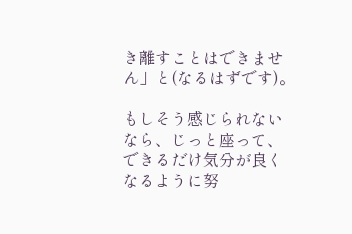き離すことはできません」と(なるはずです)。

もしそう感じられないなら、じっと座って、できるだけ気分が良くなるように努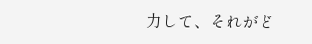力して、それがど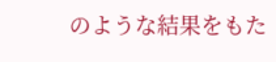のような結果をもた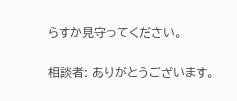らすか見守ってください。

相談者: ありがとうございます。